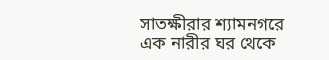সাতক্ষীরার শ্যামনগরে এক নারীর ঘর থেকে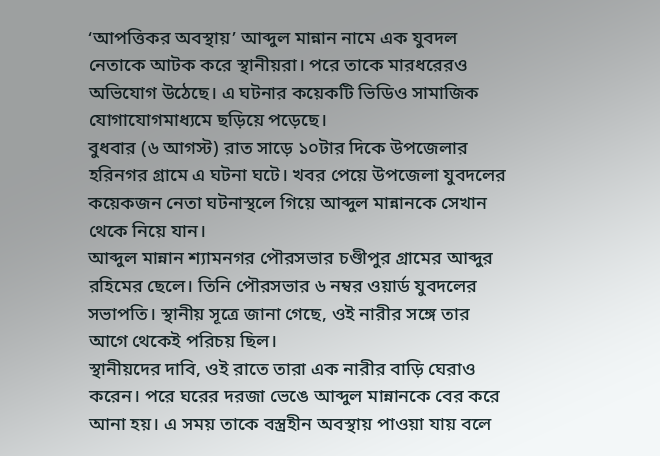‘আপত্তিকর অবস্থায়’ আব্দুল মান্নান নামে এক যুবদল নেতাকে আটক করে স্থানীয়রা। পরে তাকে মারধরেরও অভিযোগ উঠেছে। এ ঘটনার কয়েকটি ভিডিও সামাজিক যোগাযোগমাধ্যমে ছড়িয়ে পড়েছে।
বুধবার (৬ আগস্ট) রাত সাড়ে ১০টার দিকে উপজেলার হরিনগর গ্রামে এ ঘটনা ঘটে। খবর পেয়ে উপজেলা যুবদলের কয়েকজন নেতা ঘটনাস্থলে গিয়ে আব্দুল মান্নানকে সেখান থেকে নিয়ে যান।
আব্দুল মান্নান শ্যামনগর পৌরসভার চণ্ডীপুর গ্রামের আব্দুর রহিমের ছেলে। তিনি পৌরসভার ৬ নম্বর ওয়ার্ড যুবদলের সভাপতি। স্থানীয় সূত্রে জানা গেছে, ওই নারীর সঙ্গে তার আগে থেকেই পরিচয় ছিল।
স্থানীয়দের দাবি, ওই রাতে তারা এক নারীর বাড়ি ঘেরাও করেন। পরে ঘরের দরজা ভেঙে আব্দুল মান্নানকে বের করে আনা হয়। এ সময় তাকে বস্ত্রহীন অবস্থায় পাওয়া যায় বলে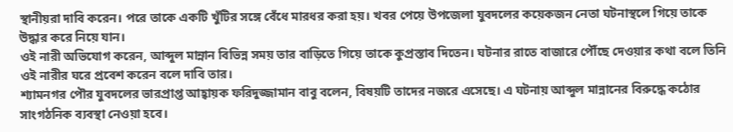স্থানীয়রা দাবি করেন। পরে তাকে একটি খুঁটির সঙ্গে বেঁধে মারধর করা হয়। খবর পেয়ে উপজেলা যুবদলের কয়েকজন নেতা ঘটনাস্থলে গিয়ে তাকে উদ্ধার করে নিয়ে যান।
ওই নারী অভিযোগ করেন, আব্দুল মান্নান বিভিন্ন সময় তার বাড়িতে গিয়ে তাকে কুপ্রস্তাব দিতেন। ঘটনার রাতে বাজারে পৌঁছে দেওয়ার কথা বলে তিনি ওই নারীর ঘরে প্রবেশ করেন বলে দাবি তার।
শ্যামনগর পৌর যুবদলের ভারপ্রাপ্ত আহ্বায়ক ফরিদুজ্জামান বাবু বলেন, বিষয়টি তাদের নজরে এসেছে। এ ঘটনায় আব্দুল মান্নানের বিরুদ্ধে কঠোর সাংগঠনিক ব্যবস্থা নেওয়া হবে।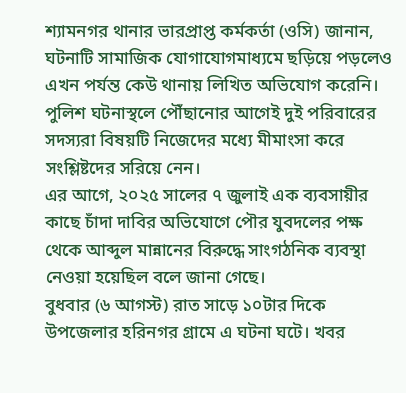শ্যামনগর থানার ভারপ্রাপ্ত কর্মকর্তা (ওসি) জানান, ঘটনাটি সামাজিক যোগাযোগমাধ্যমে ছড়িয়ে পড়লেও এখন পর্যন্ত কেউ থানায় লিখিত অভিযোগ করেনি। পুলিশ ঘটনাস্থলে পৌঁছানোর আগেই দুই পরিবারের সদস্যরা বিষয়টি নিজেদের মধ্যে মীমাংসা করে সংশ্লিষ্টদের সরিয়ে নেন।
এর আগে, ২০২৫ সালের ৭ জুলাই এক ব্যবসায়ীর কাছে চাঁদা দাবির অভিযোগে পৌর যুবদলের পক্ষ থেকে আব্দুল মান্নানের বিরুদ্ধে সাংগঠনিক ব্যবস্থা নেওয়া হয়েছিল বলে জানা গেছে।
বুধবার (৬ আগস্ট) রাত সাড়ে ১০টার দিকে উপজেলার হরিনগর গ্রামে এ ঘটনা ঘটে। খবর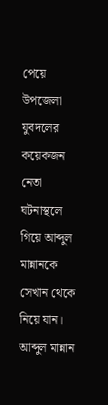পেয়ে উপজেলা যুবদলের কয়েকজন নেতা ঘটনাস্থলে গিয়ে আব্দুল মান্নানকে সেখান থেকে নিয়ে যান।
আব্দুল মান্নান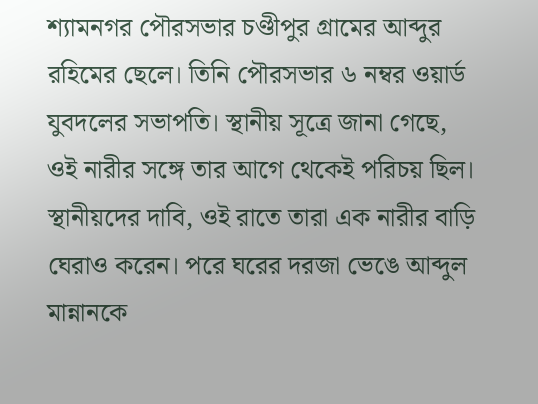শ্যামনগর পৌরসভার চণ্ডীপুর গ্রামের আব্দুর রহিমের ছেলে। তিনি পৌরসভার ৬ নম্বর ওয়ার্ড যুবদলের সভাপতি। স্থানীয় সূত্রে জানা গেছে, ওই নারীর সঙ্গে তার আগে থেকেই পরিচয় ছিল।
স্থানীয়দের দাবি, ওই রাতে তারা এক নারীর বাড়ি ঘেরাও করেন। পরে ঘরের দরজা ভেঙে আব্দুল মান্নানকে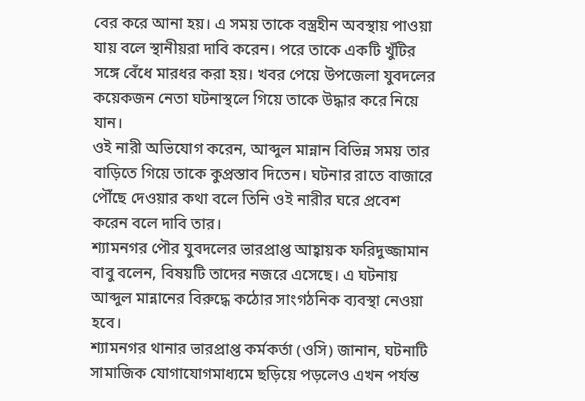বের করে আনা হয়। এ সময় তাকে বস্ত্রহীন অবস্থায় পাওয়া যায় বলে স্থানীয়রা দাবি করেন। পরে তাকে একটি খুঁটির সঙ্গে বেঁধে মারধর করা হয়। খবর পেয়ে উপজেলা যুবদলের কয়েকজন নেতা ঘটনাস্থলে গিয়ে তাকে উদ্ধার করে নিয়ে যান।
ওই নারী অভিযোগ করেন, আব্দুল মান্নান বিভিন্ন সময় তার বাড়িতে গিয়ে তাকে কুপ্রস্তাব দিতেন। ঘটনার রাতে বাজারে পৌঁছে দেওয়ার কথা বলে তিনি ওই নারীর ঘরে প্রবেশ করেন বলে দাবি তার।
শ্যামনগর পৌর যুবদলের ভারপ্রাপ্ত আহ্বায়ক ফরিদুজ্জামান বাবু বলেন, বিষয়টি তাদের নজরে এসেছে। এ ঘটনায় আব্দুল মান্নানের বিরুদ্ধে কঠোর সাংগঠনিক ব্যবস্থা নেওয়া হবে।
শ্যামনগর থানার ভারপ্রাপ্ত কর্মকর্তা (ওসি) জানান, ঘটনাটি সামাজিক যোগাযোগমাধ্যমে ছড়িয়ে পড়লেও এখন পর্যন্ত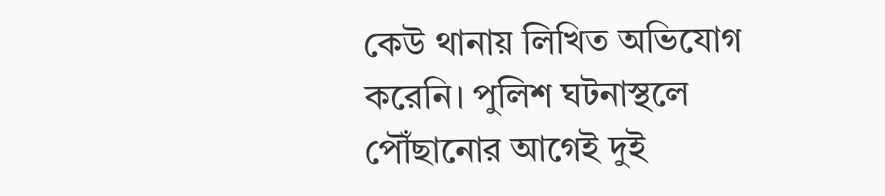কেউ থানায় লিখিত অভিযোগ করেনি। পুলিশ ঘটনাস্থলে পৌঁছানোর আগেই দুই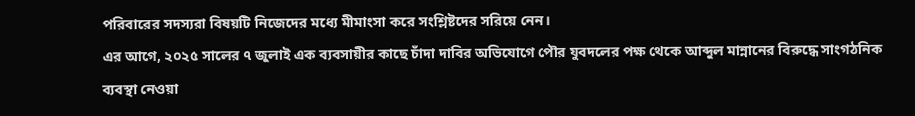পরিবারের সদস্যরা বিষয়টি নিজেদের মধ্যে মীমাংসা করে সংশ্লিষ্টদের সরিয়ে নেন।
এর আগে, ২০২৫ সালের ৭ জুলাই এক ব্যবসায়ীর কাছে চাঁদা দাবির অভিযোগে পৌর যুবদলের পক্ষ থেকে আব্দুল মান্নানের বিরুদ্ধে সাংগঠনিক ব্যবস্থা নেওয়া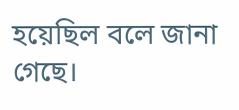হয়েছিল বলে জানা গেছে।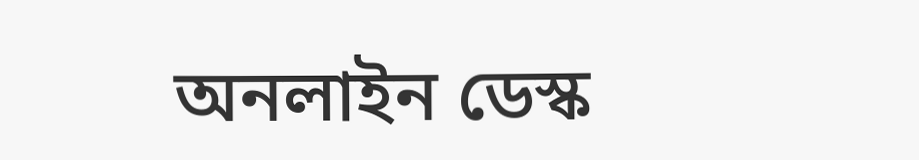অনলাইন ডেস্ক